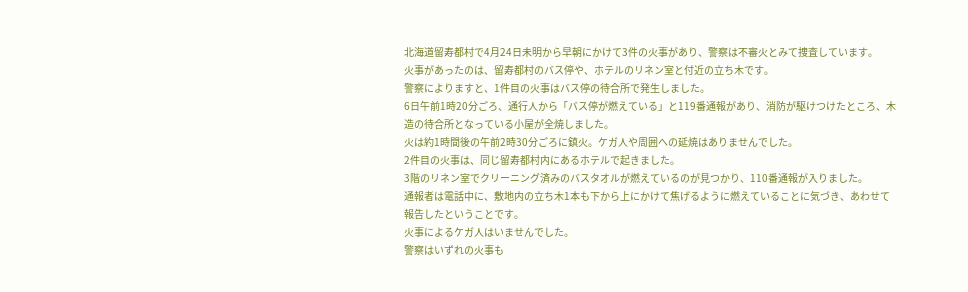北海道留寿都村で4月24日未明から早朝にかけて3件の火事があり、警察は不審火とみて捜査しています。
火事があったのは、留寿都村のバス停や、ホテルのリネン室と付近の立ち木です。
警察によりますと、1件目の火事はバス停の待合所で発生しました。
6日午前1時20分ごろ、通行人から「バス停が燃えている」と119番通報があり、消防が駆けつけたところ、木造の待合所となっている小屋が全焼しました。
火は約1時間後の午前2時30分ごろに鎮火。ケガ人や周囲への延焼はありませんでした。
2件目の火事は、同じ留寿都村内にあるホテルで起きました。
3階のリネン室でクリーニング済みのバスタオルが燃えているのが見つかり、110番通報が入りました。
通報者は電話中に、敷地内の立ち木1本も下から上にかけて焦げるように燃えていることに気づき、あわせて報告したということです。
火事によるケガ人はいませんでした。
警察はいずれの火事も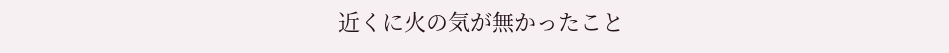近くに火の気が無かったこと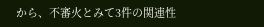から、不審火とみて3件の関連性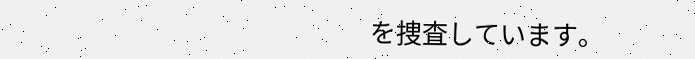を捜査しています。